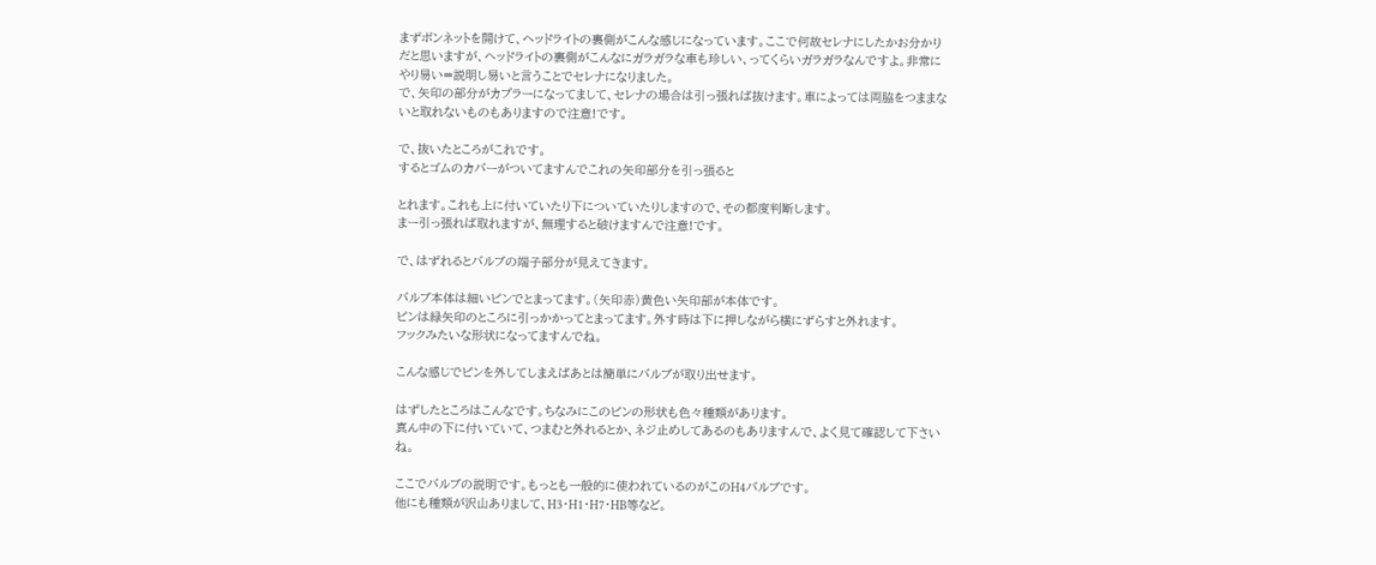まずボンネットを開けて、ヘッドライトの裏側がこんな感じになっています。ここで何故セレナにしたかお分かりだと思いますが、ヘッドライトの裏側がこんなにガラガラな車も珍しい、ってくらいガラガラなんですよ。非常にやり易い=説明し易いと言うことでセレナになりました。
で、矢印の部分がカプラーになってまして、セレナの場合は引っ張れば抜けます。車によっては両脇をつままないと取れないものもありますので注意!です。

で、抜いたところがこれです。
するとゴムのカバーがついてますんでこれの矢印部分を引っ張ると

とれます。これも上に付いていたり下についていたりしますので、その都度判断します。
まー引っ張れば取れますが、無理すると破けますんで注意!です。

で、はずれるとバルブの端子部分が見えてきます。

バルブ本体は細いピンでとまってます。(矢印赤)黄色い矢印部が本体です。
ピンは緑矢印のところに引っかかってとまってます。外す時は下に押しながら横にずらすと外れます。
フックみたいな形状になってますんでね。

こんな感じでピンを外してしまえばあとは簡単にバルブが取り出せます。

はずしたところはこんなです。ちなみにこのピンの形状も色々種類があります。
真ん中の下に付いていて、つまむと外れるとか、ネジ止めしてあるのもありますんで、よく見て確認して下さいね。

ここでバルブの説明です。もっとも一般的に使われているのがこのH4バルブです。
他にも種類が沢山ありまして、H3・H1・H7・HB等など。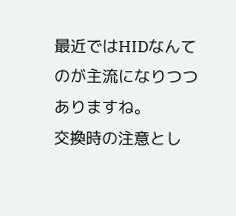最近ではHIDなんてのが主流になりつつありますね。
交換時の注意とし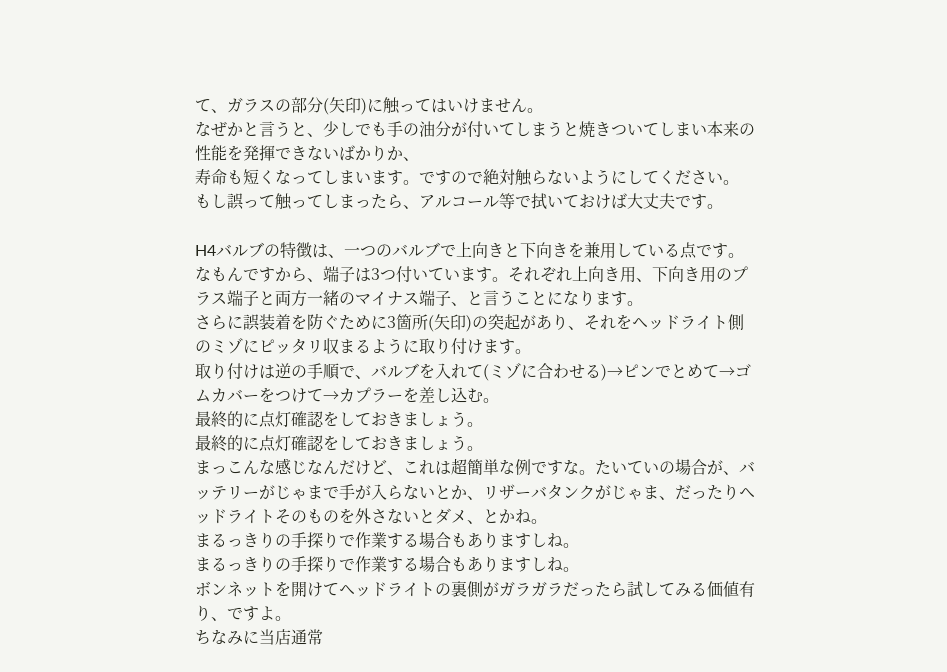て、ガラスの部分(矢印)に触ってはいけません。
なぜかと言うと、少しでも手の油分が付いてしまうと焼きついてしまい本来の性能を発揮できないばかりか、
寿命も短くなってしまいます。ですので絶対触らないようにしてください。
もし誤って触ってしまったら、アルコール等で拭いておけば大丈夫です。

H4バルブの特徴は、一つのバルブで上向きと下向きを兼用している点です。
なもんですから、端子は3つ付いています。それぞれ上向き用、下向き用のプラス端子と両方一緒のマイナス端子、と言うことになります。
さらに誤装着を防ぐために3箇所(矢印)の突起があり、それをヘッドライト側のミゾにピッタリ収まるように取り付けます。
取り付けは逆の手順で、バルブを入れて(ミゾに合わせる)→ピンでとめて→ゴムカバーをつけて→カプラーを差し込む。
最終的に点灯確認をしておきましょう。
最終的に点灯確認をしておきましょう。
まっこんな感じなんだけど、これは超簡単な例ですな。たいていの場合が、バッテリーがじゃまで手が入らないとか、リザーバタンクがじゃま、だったりヘッドライトそのものを外さないとダメ、とかね。
まるっきりの手探りで作業する場合もありますしね。
まるっきりの手探りで作業する場合もありますしね。
ボンネットを開けてヘッドライトの裏側がガラガラだったら試してみる価値有り、ですよ。
ちなみに当店通常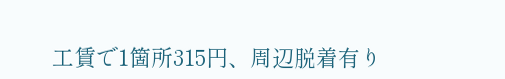工賃で1箇所315円、周辺脱着有り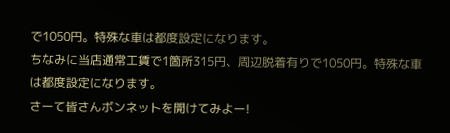で1050円。特殊な車は都度設定になります。
ちなみに当店通常工賃で1箇所315円、周辺脱着有りで1050円。特殊な車は都度設定になります。
さーて皆さんボンネットを開けてみよー!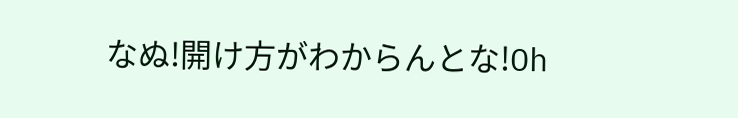なぬ!開け方がわからんとな!Oh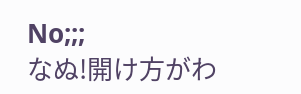No;;;
なぬ!開け方がわ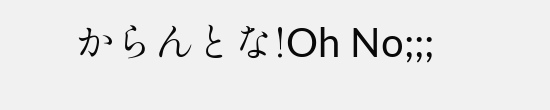からんとな!Oh No;;;